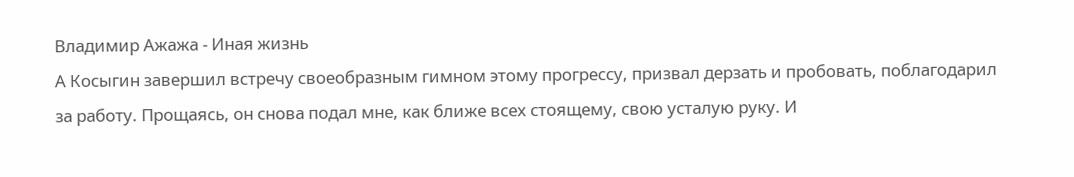Владимир Ажажа - Иная жизнь
А Косыгин завершил встречу своеобразным гимном этому прогрессу, призвал дерзать и пробовать, поблагодарил за работу. Прощаясь, он снова подал мне, как ближе всех стоящему, свою усталую руку. И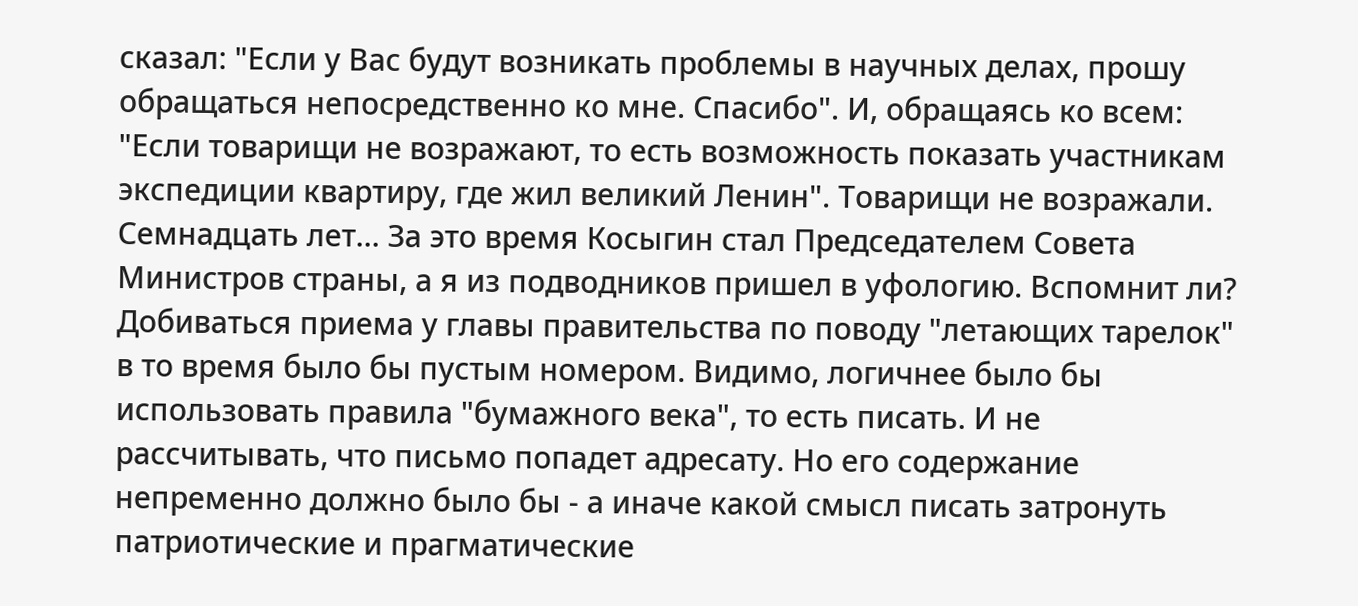сказал: "Если у Вас будут возникать проблемы в научных делах, прошу обращаться непосредственно ко мне. Спасибо". И, обращаясь ко всем: "Если товарищи не возражают, то есть возможность показать участникам экспедиции квартиру, где жил великий Ленин". Товарищи не возражали.
Семнадцать лет... За это время Косыгин стал Председателем Совета Министров страны, а я из подводников пришел в уфологию. Вспомнит ли? Добиваться приема у главы правительства по поводу "летающих тарелок" в то время было бы пустым номером. Видимо, логичнее было бы использовать правила "бумажного века", то есть писать. И не рассчитывать, что письмо попадет адресату. Но его содержание непременно должно было бы - а иначе какой смысл писать затронуть патриотические и прагматические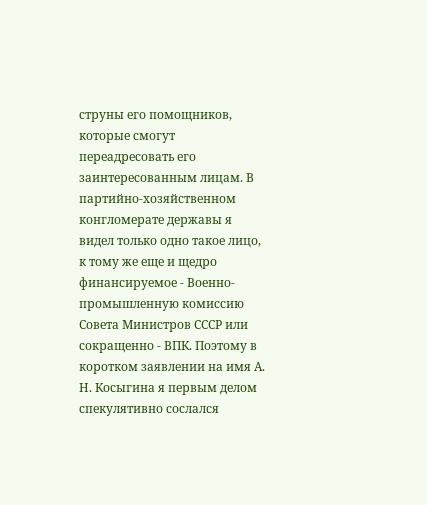струны его помощников, которые смогут переадресовать его заинтересованным лицам. В партийно-хозяйственном конгломерате державы я видел только одно такое лицо, к тому же еще и щедро финансируемое - Военно-промышленную комиссию Совета Министров СССР или сокращенно - ВПК. Поэтому в коротком заявлении на имя А. Н. Косыгина я первым делом спекулятивно сослался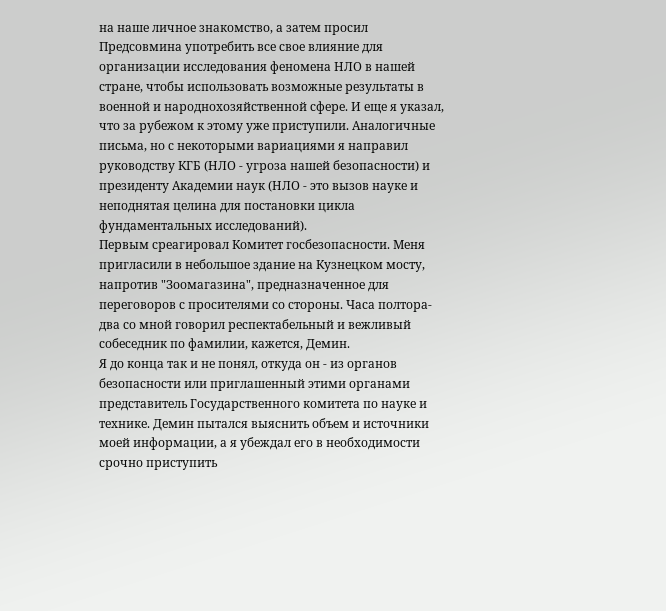на наше личное знакомство, а затем просил Предсовмина употребить все свое влияние для организации исследования феномена НЛО в нашей стране, чтобы использовать возможные результаты в военной и народнохозяйственной сфере. И еще я указал, что за рубежом к этому уже приступили. Аналогичные письма, но с некоторыми вариациями я направил руководству КГБ (НЛО - угроза нашей безопасности) и президенту Академии наук (НЛО - это вызов науке и неподнятая целина для постановки цикла фундаментальных исследований).
Первым среагировал Комитет госбезопасности. Меня пригласили в небольшое здание на Кузнецком мосту, напротив "Зоомагазина", предназначенное для переговоров с просителями со стороны. Часа полтора-два со мной говорил респектабельный и вежливый собеседник по фамилии, кажется, Демин.
Я до конца так и не понял, откуда он - из органов безопасности или приглашенный этими органами представитель Государственного комитета по науке и технике. Демин пытался выяснить объем и источники моей информации, а я убеждал его в необходимости срочно приступить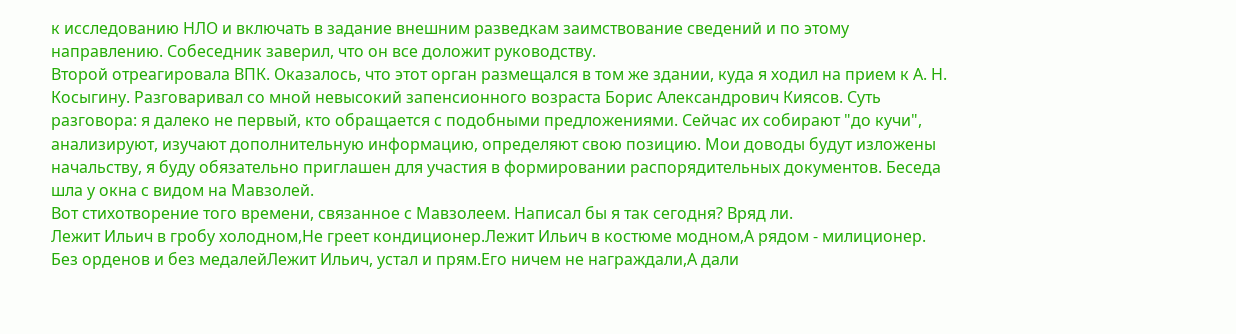к исследованию НЛО и включать в задание внешним разведкам заимствование сведений и по этому направлению. Собеседник заверил, что он все доложит руководству.
Второй отреагировала ВПК. Оказалось, что этот орган размещался в том же здании, куда я ходил на прием к А. Н. Косыгину. Разговаривал со мной невысокий запенсионного возраста Борис Александрович Киясов. Суть разговора: я далеко не первый, кто обращается с подобными предложениями. Сейчас их собирают "до кучи", анализируют, изучают дополнительную информацию, определяют свою позицию. Мои доводы будут изложены начальству, я буду обязательно приглашен для участия в формировании распорядительных документов. Беседа шла у окна с видом на Мавзолей.
Вот стихотворение того времени, связанное с Мавзолеем. Написал бы я так сегодня? Вряд ли.
Лежит Ильич в гробу холодном,Не греет кондиционер.Лежит Ильич в костюме модном,А рядом - милиционер.
Без орденов и без медалейЛежит Ильич, устал и прям.Его ничем не награждали,А дали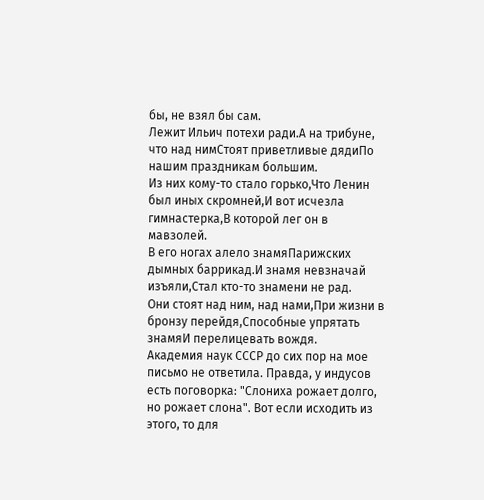бы, не взял бы сам.
Лежит Ильич потехи ради.А на трибуне, что над нимСтоят приветливые дядиПо нашим праздникам большим.
Из них кому-то стало горько,Что Ленин был иных скромней,И вот исчезла гимнастерка,В которой лег он в мавзолей.
В его ногах алело знамяПарижских дымных баррикад.И знамя невзначай изъяли,Стал кто-то знамени не рад.
Они стоят над ним, над нами,При жизни в бронзу перейдя,Способные упрятать знамяИ перелицевать вождя.
Академия наук СССР до сих пор на мое письмо не ответила. Правда, у индусов есть поговорка: "Слониха рожает долго, но рожает слона". Вот если исходить из этого, то для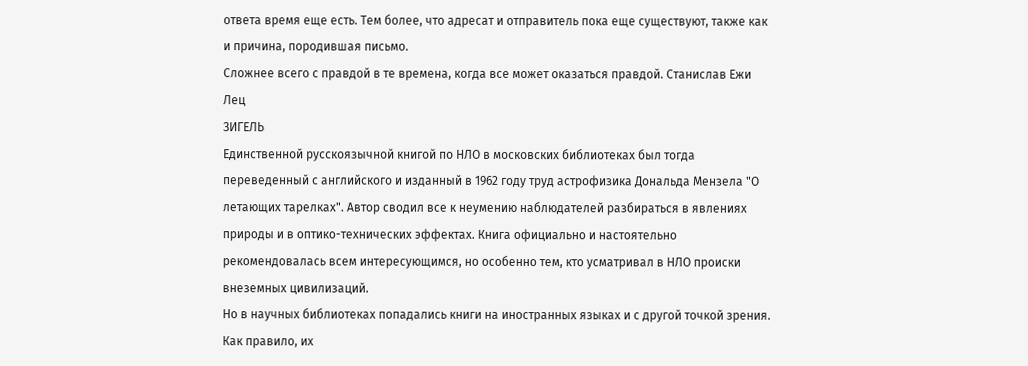ответа время еще есть. Тем более, что адресат и отправитель пока еще существуют, также как и причина, породившая письмо.
Сложнее всего с правдой в те времена, когда все может оказаться правдой. Станислав Ежи Лец
ЗИГЕЛЬ
Единственной русскоязычной книгой по НЛО в московских библиотеках был тогда переведенный с английского и изданный в 1962 году труд астрофизика Дональда Мензела "О летающих тарелках". Автор сводил все к неумению наблюдателей разбираться в явлениях природы и в оптико-технических эффектах. Книга официально и настоятельно рекомендовалась всем интересующимся, но особенно тем, кто усматривал в НЛО происки внеземных цивилизаций.
Но в научных библиотеках попадались книги на иностранных языках и с другой точкой зрения. Как правило, их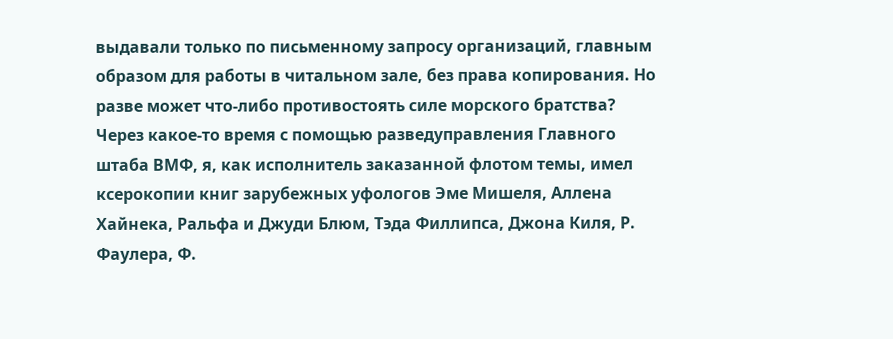выдавали только по письменному запросу организаций, главным образом для работы в читальном зале, без права копирования. Но разве может что-либо противостоять силе морского братства? Через какое-то время с помощью разведуправления Главного штаба ВМФ, я, как исполнитель заказанной флотом темы, имел ксерокопии книг зарубежных уфологов Эме Мишеля, Аллена Хайнека, Ральфа и Джуди Блюм, Тэда Филлипса, Джона Киля, Р. Фаулера, Ф.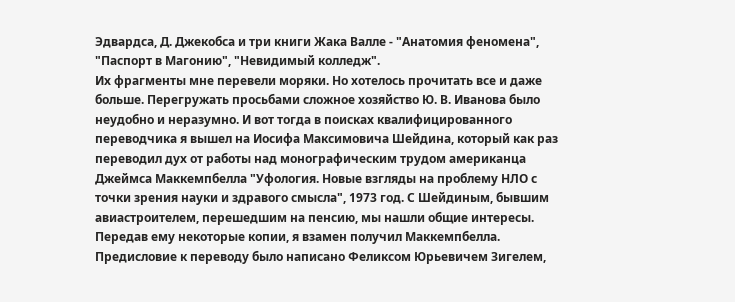Эдвардса, Д. Джекобса и три книги Жака Валле - "Анатомия феномена", "Паспорт в Магонию", "Невидимый колледж".
Их фрагменты мне перевели моряки. Но хотелось прочитать все и даже больше. Перегружать просьбами сложное хозяйство Ю. В. Иванова было неудобно и неразумно. И вот тогда в поисках квалифицированного переводчика я вышел на Иосифа Максимовича Шейдина, который как раз переводил дух от работы над монографическим трудом американца Джеймса Маккемпбелла "Уфология. Новые взгляды на проблему НЛО с точки зрения науки и здравого смысла", 1973 год. С Шейдиным, бывшим авиастроителем, перешедшим на пенсию, мы нашли общие интересы. Передав ему некоторые копии, я взамен получил Маккемпбелла. Предисловие к переводу было написано Феликсом Юрьевичем Зигелем,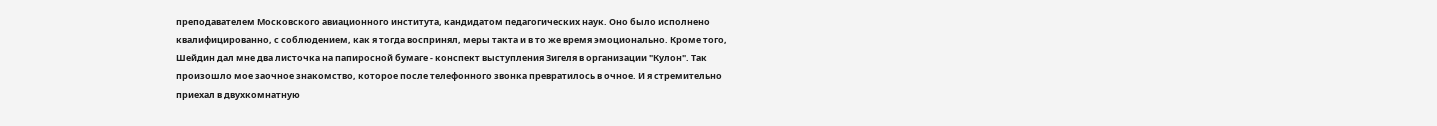преподавателем Московского авиационного института, кандидатом педагогических наук. Оно было исполнено квалифицированно, с соблюдением, как я тогда воспринял, меры такта и в то же время эмоционально. Кроме того, Шейдин дал мне два листочка на папиросной бумаге - конспект выступления Зигеля в организации "Кулон". Так произошло мое заочное знакомство, которое после телефонного звонка превратилось в очное. И я стремительно приехал в двухкомнатную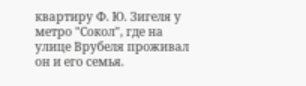квартиру Ф. Ю. Зигеля у метро "Сокол", где на улице Врубеля проживал он и его семья.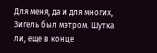Для меня, да и для многих, Зигель был мэтром. Шутка ли, еще в конце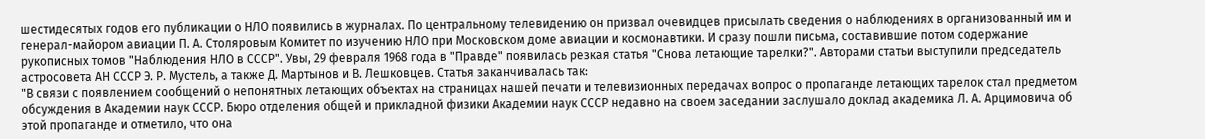шестидесятых годов его публикации о НЛО появились в журналах. По центральному телевидению он призвал очевидцев присылать сведения о наблюдениях в организованный им и генерал-майором авиации П. А. Столяровым Комитет по изучению НЛО при Московском доме авиации и космонавтики. И сразу пошли письма, составившие потом содержание рукописных томов "Наблюдения НЛО в СССР". Увы, 29 февраля 1968 года в "Правде" появилась резкая статья "Снова летающие тарелки?". Авторами статьи выступили председатель астросовета АН СССР Э. Р. Мустель, а также Д. Мартынов и В. Лешковцев. Статья заканчивалась так:
"В связи с появлением сообщений о непонятных летающих объектах на страницах нашей печати и телевизионных передачах вопрос о пропаганде летающих тарелок стал предметом обсуждения в Академии наук СССР. Бюро отделения общей и прикладной физики Академии наук СССР недавно на своем заседании заслушало доклад академика Л. А. Арцимовича об этой пропаганде и отметило, что она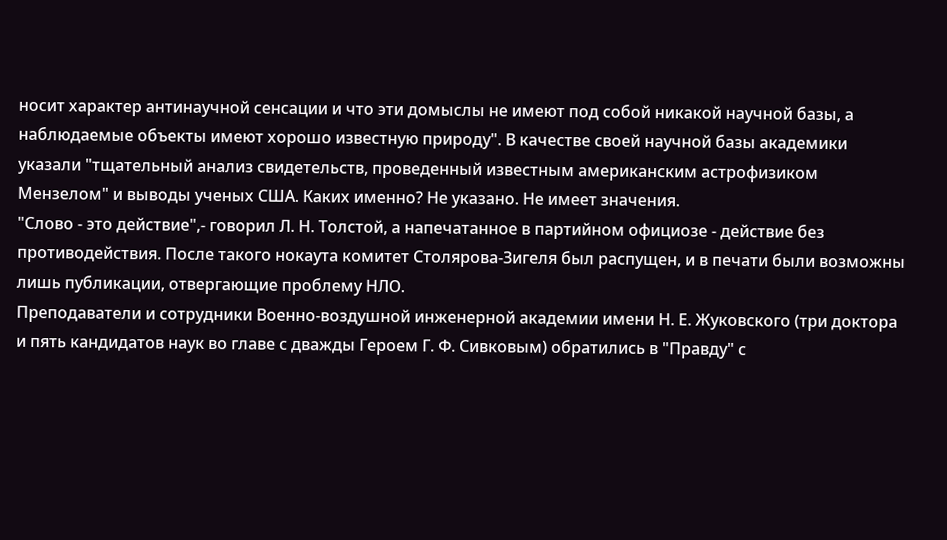носит характер антинаучной сенсации и что эти домыслы не имеют под собой никакой научной базы, а наблюдаемые объекты имеют хорошо известную природу". В качестве своей научной базы академики указали "тщательный анализ свидетельств, проведенный известным американским астрофизиком Мензелом" и выводы ученых CШA. Каких именно? Не указано. Не имеет значения.
"Слово - это действие",- говорил Л. Н. Толстой, а напечатанное в партийном официозе - действие без противодействия. После такого нокаута комитет Столярова-Зигеля был распущен, и в печати были возможны лишь публикации, отвергающие проблему НЛО.
Преподаватели и сотрудники Военно-воздушной инженерной академии имени Н. Е. Жуковского (три доктора и пять кандидатов наук во главе с дважды Героем Г. Ф. Сивковым) обратились в "Правду" с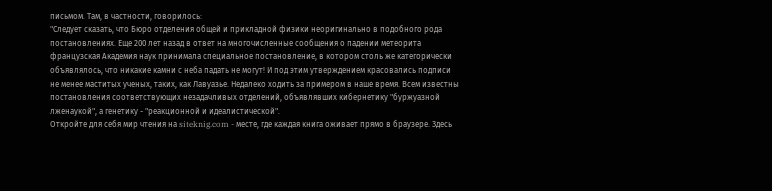письмом. Там, в частности, говорилось:
"Следует сказать, что Бюро отделения общей и прикладной физики неоригинально в подобного рода постановлениях. Еще 200 лет назад в ответ на многочисленные сообщения о падении метеорита французская Академия наук принимала специальное постановление, в котором столь же категорически объявлялось, что никакие камни с неба падать не могут! И под этим утверждением красовались подписи не менее маститых ученых, таких, как Лавуазье. Недалеко ходить за примером в наше время. Всем известны постановления соответствующих незадачливых отделений, объявлявших кибернетику "буржуазной лженаукой", а генетику - "реакционной и идеалистической".
Откройте для себя мир чтения на siteknig.com - месте, где каждая книга оживает прямо в браузере. Здесь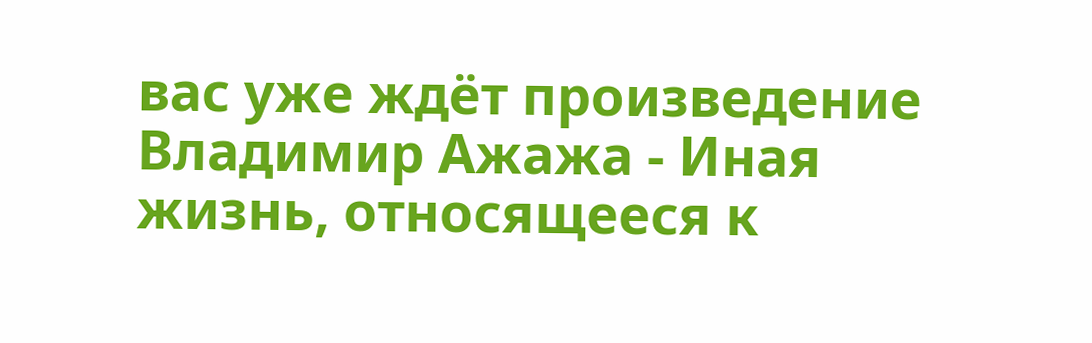вас уже ждёт произведение Владимир Ажажа - Иная жизнь, относящееся к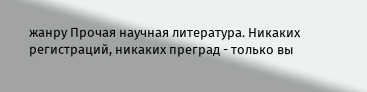жанру Прочая научная литература. Никаких регистраций, никаких преград - только вы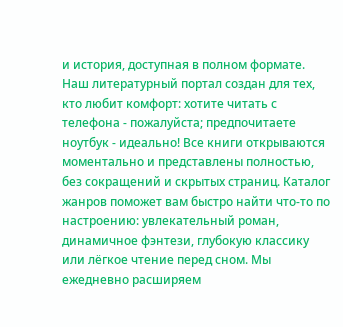и история, доступная в полном формате. Наш литературный портал создан для тех, кто любит комфорт: хотите читать с телефона - пожалуйста; предпочитаете ноутбук - идеально! Все книги открываются моментально и представлены полностью, без сокращений и скрытых страниц. Каталог жанров поможет вам быстро найти что-то по настроению: увлекательный роман, динамичное фэнтези, глубокую классику или лёгкое чтение перед сном. Мы ежедневно расширяем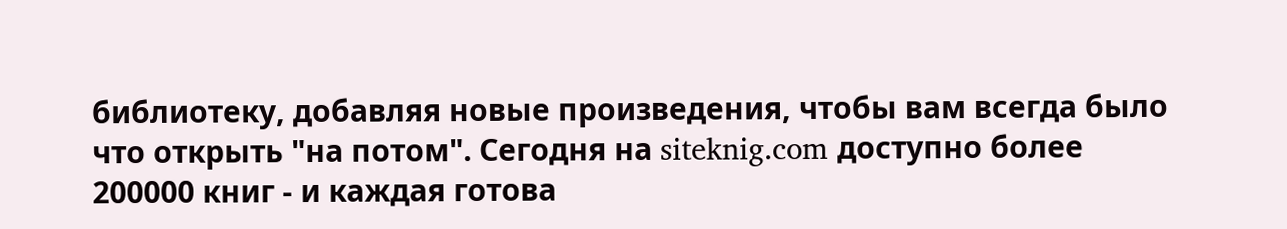библиотеку, добавляя новые произведения, чтобы вам всегда было что открыть "на потом". Сегодня на siteknig.com доступно более 200000 книг - и каждая готова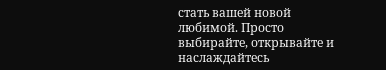стать вашей новой любимой. Просто выбирайте, открывайте и наслаждайтесь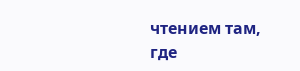чтением там, где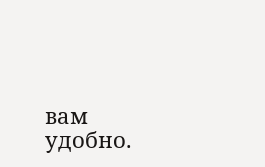вам удобно.